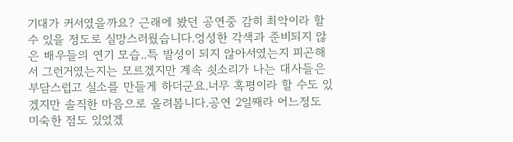기대가 커서였을까요? 근래에 봤던 공연중 감히 최악이라 할 수 있을 정도로 실망스러웠습니다.엉성한 각색과 준비되지 않은 배우들의 연기 모습..특 발성이 되지 않아서였는지 피곤해서 그런거였는지는 모르겠지만 계속 쇳소리가 나는 대사들은 부담스럽고 실소를 만들게 하더군요.너무 혹평이라 할 수도 있겠지만 솔직한 마음으로 올려봅니다.공연 2일째라 어느정도 미숙한 점도 있었겠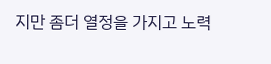지만 좀더 열정을 가지고 노력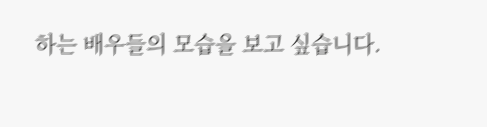하는 배우들의 모습을 보고 싶습니다.